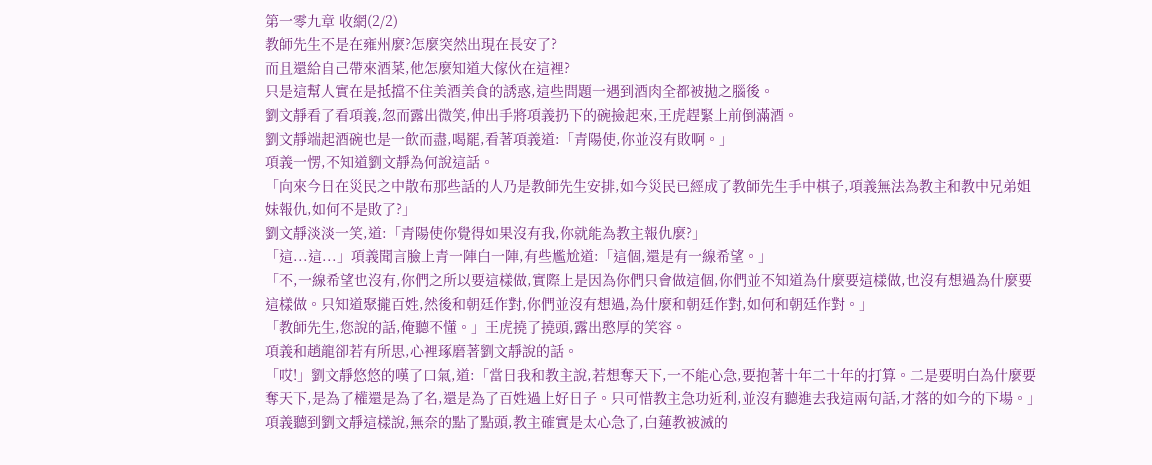第一零九章 收網(2/2)
教師先生不是在雍州麼?怎麼突然出現在長安了?
而且還給自己帶來酒菜,他怎麼知道大傢伙在這裡?
只是這幫人實在是抵擋不住美酒美食的誘惑,這些問題一遇到酒肉全都被拋之腦後。
劉文靜看了看項義,忽而露出微笑,伸出手將項義扔下的碗撿起來,王虎趕緊上前倒滿酒。
劉文靜端起酒碗也是一飲而盡,喝罷,看著項義道:「青陽使,你並沒有敗啊。」
項義一愣,不知道劉文靜為何說這話。
「向來今日在災民之中散布那些話的人乃是教師先生安排,如今災民已經成了教師先生手中棋子,項義無法為教主和教中兄弟姐妹報仇,如何不是敗了?」
劉文靜淡淡一笑,道:「青陽使你覺得如果沒有我,你就能為教主報仇麼?」
「這...這...」項義聞言臉上青一陣白一陣,有些尷尬道:「這個,還是有一線希望。」
「不,一線希望也沒有,你們之所以要這樣做,實際上是因為你們只會做這個,你們並不知道為什麼要這樣做,也沒有想過為什麼要這樣做。只知道聚攏百姓,然後和朝廷作對,你們並沒有想過,為什麼和朝廷作對,如何和朝廷作對。」
「教師先生,您說的話,俺聽不懂。」王虎撓了撓頭,露出憨厚的笑容。
項義和趙龍卻若有所思,心裡琢磨著劉文靜說的話。
「哎!」劉文靜悠悠的嘆了口氣,道:「當日我和教主說,若想奪天下,一不能心急,要抱著十年二十年的打算。二是要明白為什麼要奪天下,是為了權還是為了名,還是為了百姓過上好日子。只可惜教主急功近利,並沒有聽進去我這兩句話,才落的如今的下場。」
項義聽到劉文靜這樣說,無奈的點了點頭,教主確實是太心急了,白蓮教被滅的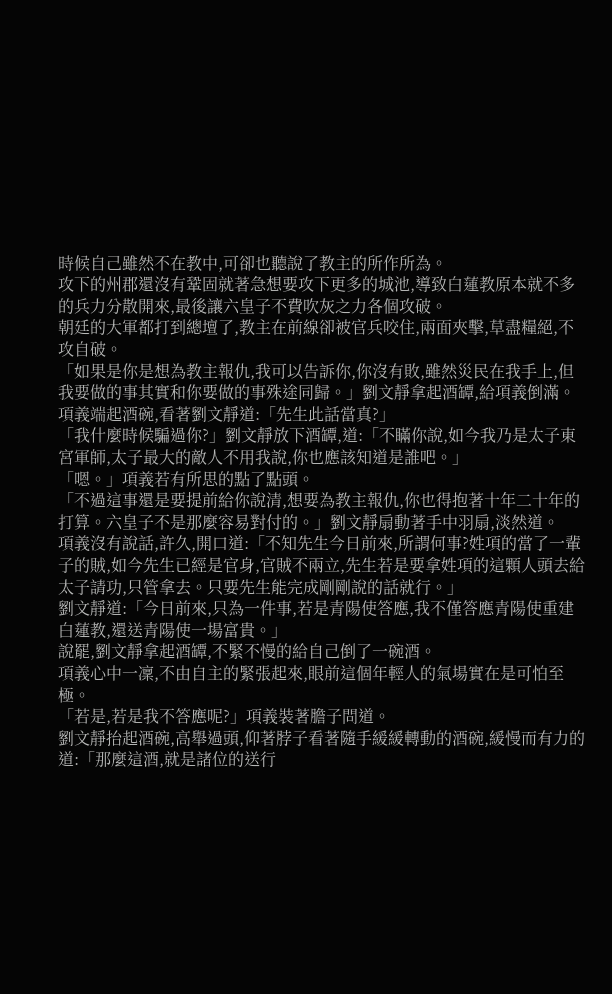時候自己雖然不在教中,可卻也聽說了教主的所作所為。
攻下的州郡還沒有鞏固就著急想要攻下更多的城池,導致白蓮教原本就不多的兵力分散開來,最後讓六皇子不費吹灰之力各個攻破。
朝廷的大軍都打到總壇了,教主在前線卻被官兵咬住,兩面夾擊,草盡糧絕,不攻自破。
「如果是你是想為教主報仇,我可以告訴你,你沒有敗,雖然災民在我手上,但我要做的事其實和你要做的事殊途同歸。」劉文靜拿起酒罈,給項義倒滿。
項義端起酒碗,看著劉文靜道:「先生此話當真?」
「我什麼時候騙過你?」劉文靜放下酒罈,道:「不瞞你說,如今我乃是太子東宮軍師,太子最大的敵人不用我說,你也應該知道是誰吧。」
「嗯。」項義若有所思的點了點頭。
「不過這事還是要提前給你說清,想要為教主報仇,你也得抱著十年二十年的打算。六皇子不是那麼容易對付的。」劉文靜扇動著手中羽扇,淡然道。
項義沒有說話,許久,開口道:「不知先生今日前來,所謂何事?姓項的當了一輩子的賊,如今先生已經是官身,官賊不兩立,先生若是要拿姓項的這顆人頭去給太子請功,只管拿去。只要先生能完成剛剛說的話就行。」
劉文靜道:「今日前來,只為一件事,若是青陽使答應,我不僅答應青陽使重建白蓮教,還送青陽使一場富貴。」
說罷,劉文靜拿起酒罈,不緊不慢的給自己倒了一碗酒。
項義心中一凜,不由自主的緊張起來,眼前這個年輕人的氣場實在是可怕至極。
「若是,若是我不答應呢?」項義裝著膽子問道。
劉文靜抬起酒碗,高舉過頭,仰著脖子看著隨手緩緩轉動的酒碗,緩慢而有力的道:「那麼這酒,就是諸位的送行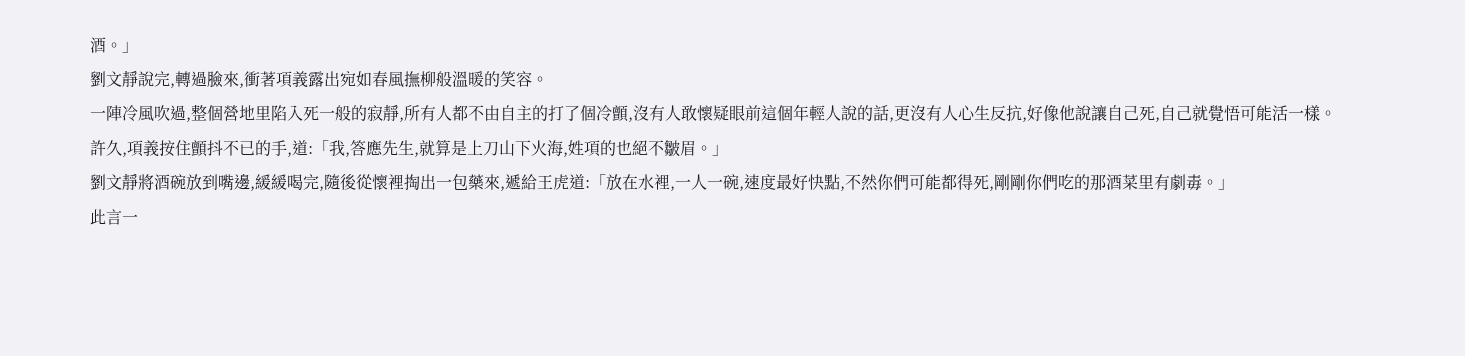酒。」
劉文靜說完,轉過臉來,衝著項義露出宛如春風撫柳般溫暖的笑容。
一陣冷風吹過,整個營地里陷入死一般的寂靜,所有人都不由自主的打了個冷顫,沒有人敢懷疑眼前這個年輕人說的話,更沒有人心生反抗,好像他說讓自己死,自己就覺悟可能活一樣。
許久,項義按住顫抖不已的手,道:「我,答應先生,就算是上刀山下火海,姓項的也絕不皺眉。」
劉文靜將酒碗放到嘴邊,緩緩喝完,隨後從懷裡掏出一包藥來,遞給王虎道:「放在水裡,一人一碗,速度最好快點,不然你們可能都得死,剛剛你們吃的那酒菜里有劇毒。」
此言一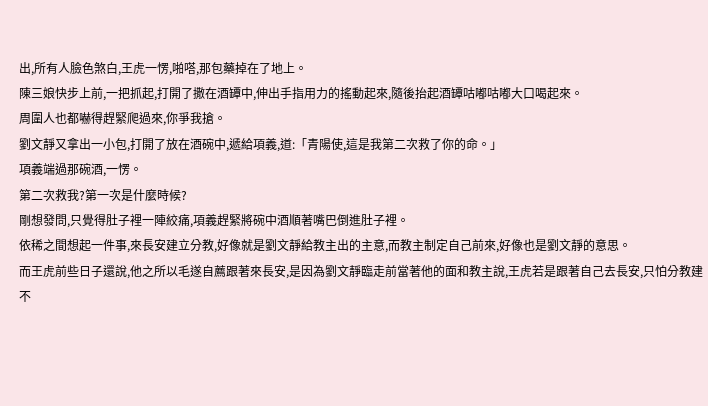出,所有人臉色煞白,王虎一愣,啪嗒,那包藥掉在了地上。
陳三娘快步上前,一把抓起,打開了撒在酒罈中,伸出手指用力的搖動起來,隨後抬起酒罈咕嘟咕嘟大口喝起來。
周圍人也都嚇得趕緊爬過來,你爭我搶。
劉文靜又拿出一小包,打開了放在酒碗中,遞給項義,道:「青陽使,這是我第二次救了你的命。」
項義端過那碗酒,一愣。
第二次救我?第一次是什麼時候?
剛想發問,只覺得肚子裡一陣絞痛,項義趕緊將碗中酒順著嘴巴倒進肚子裡。
依稀之間想起一件事,來長安建立分教,好像就是劉文靜給教主出的主意,而教主制定自己前來,好像也是劉文靜的意思。
而王虎前些日子還說,他之所以毛遂自薦跟著來長安,是因為劉文靜臨走前當著他的面和教主說,王虎若是跟著自己去長安,只怕分教建不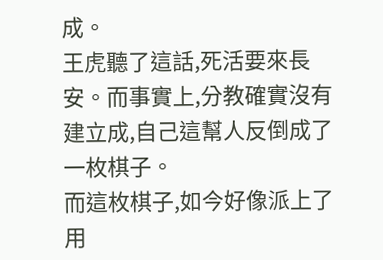成。
王虎聽了這話,死活要來長安。而事實上,分教確實沒有建立成,自己這幫人反倒成了一枚棋子。
而這枚棋子,如今好像派上了用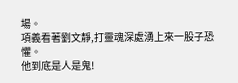場。
項義看著劉文靜,打靈魂深處湧上來一股子恐懼。
他到底是人是鬼!